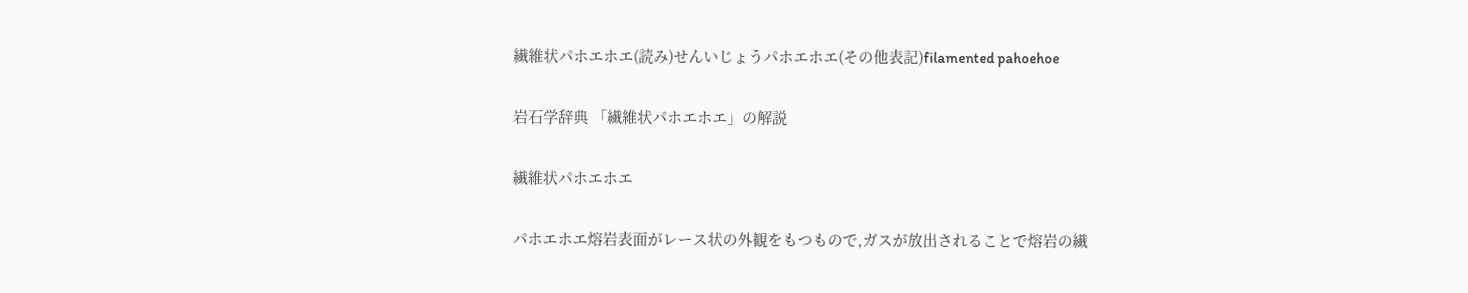繊維状パホエホエ(読み)せんいじょうパホエホエ(その他表記)filamented pahoehoe

岩石学辞典 「繊維状パホエホエ」の解説

繊維状パホエホエ

パホエホエ熔岩表面がレース状の外観をもつもので,ガスが放出されることで熔岩の繊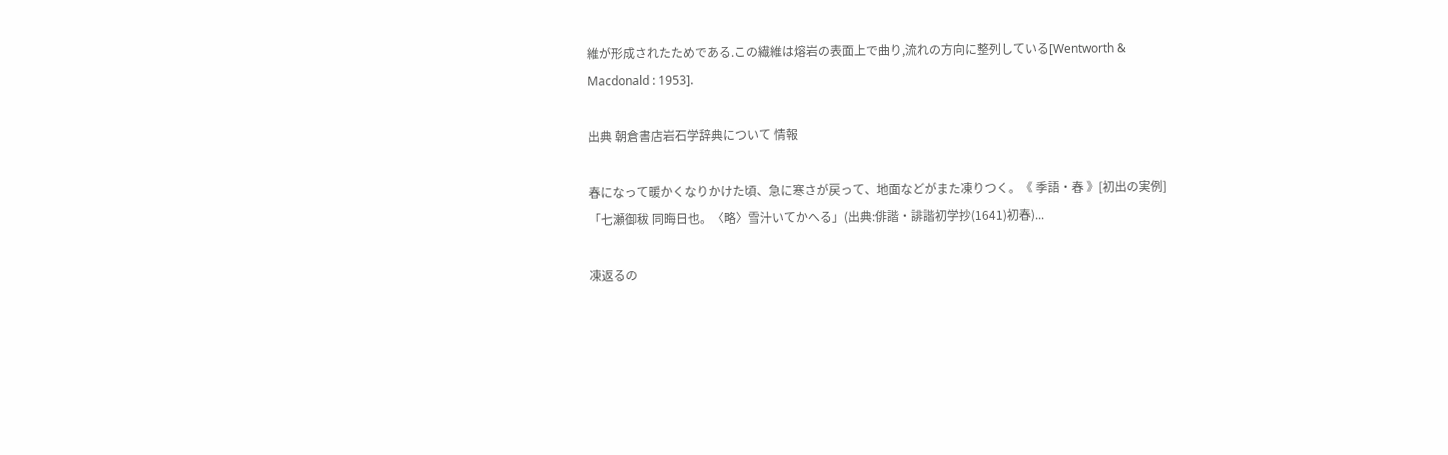維が形成されたためである.この繊維は熔岩の表面上で曲り,流れの方向に整列している[Wentworth & Macdonald : 1953].

出典 朝倉書店岩石学辞典について 情報

春になって暖かくなりかけた頃、急に寒さが戻って、地面などがまた凍りつく。《 季語・春 》[初出の実例]「七瀬御秡 同晦日也。〈略〉雪汁いてかへる」(出典:俳諧・誹諧初学抄(1641)初春)...

凍返るの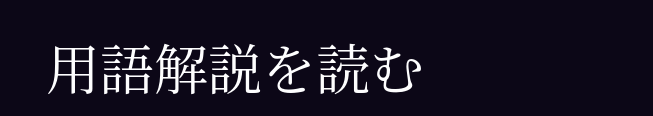用語解説を読む